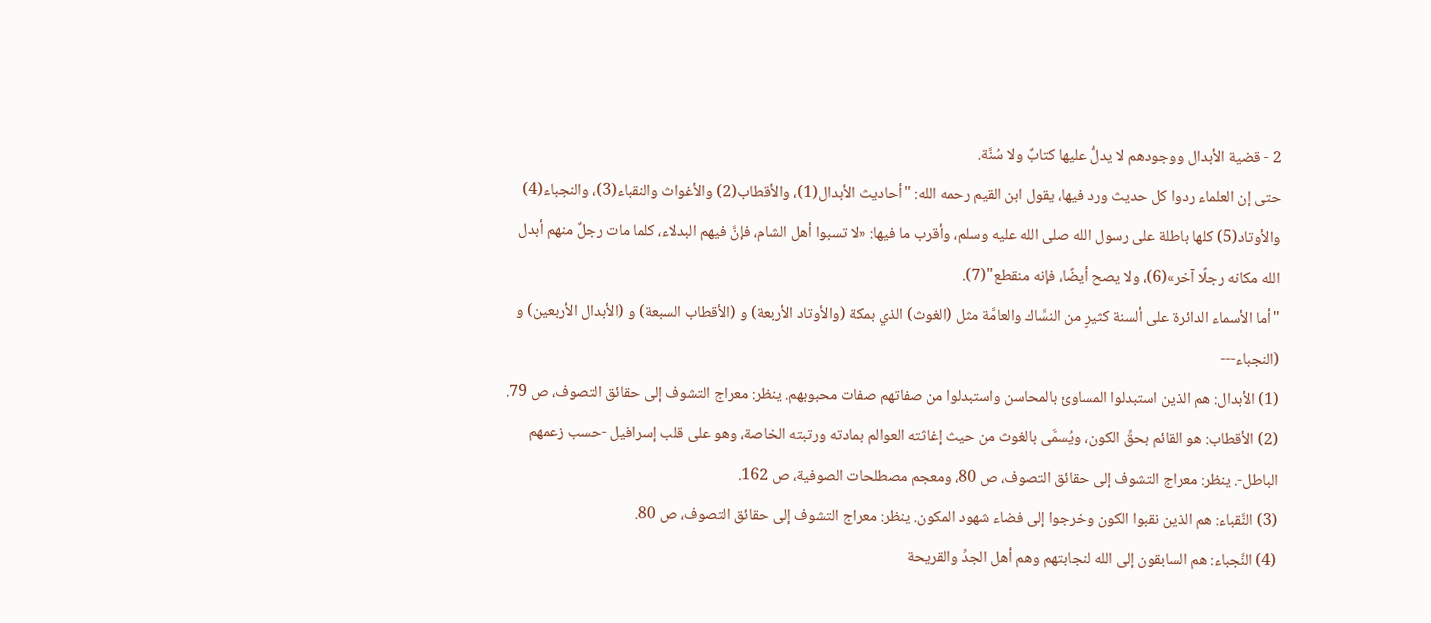2 - قضية الأبدال ووجودهم لا يدلُّ عليها كتابٌ ولا سُنَّة.
حتى إن العلماء ردوا كل حديث ورد فيها، يقول ابن القيم رحمه الله: "أحاديث الأبدال(1)، والأقطاب(2) والأغواث والنقباء(3)، والنجباء(4) والأوتاد(5) كلها باطلة على رسول الله صلى الله عليه وسلم، وأقرب ما فيها: «لا تسبوا أهل الشام، فإنَّ فيهم البدلاء، كلما مات رجلٌ منهم أبدل الله مكانه رجلًا آخر»(6)، ولا يصح أيضًا، فإنه منقطع"(7).
"أما الأسماء الدائرة على ألسنة كثيرٍ من النسَّاك والعامَّة مثل (الغوث) الذي بمكة (والأوتاد الأربعة) و (الأقطاب السبعة) و (الأبدال الأربعين) و (النجباء---
(1) الأبدال: هم الذين استبدلوا المساوئ بالمحاسن واستبدلوا من صفاتهم صفات محبوبهم. ينظر: معراج التشوف إلى حقائق التصوف، ص 79.
(2) الأقطاب: هو القائم بحقِّ الكون، ويُسمَّى بالغوث من حيث إغاثته العوالم بمادته ورتبته الخاصة، وهو على قلب إسرافيل -حسب زعمهم الباطل-. ينظر: معراج التشوف إلى حقائق التصوف، ص 80، ومعجم مصطلحات الصوفية، ص 162.
(3) النَّقباء: هم الذين نقبوا الكون وخرجوا إلى فضاء شهود المكون. ينظر: معراج التشوف إلى حقائق التصوف، ص 80.
(4) النَّجباء: هم السابقون إلى الله لنجابتهم وهم أهل الجدِّ والقريحة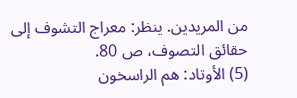من المريدين. ينظر: معراج التشوف إلى حقائق التصوف، ص 80.
(5) الأوتاد: هم الراسخون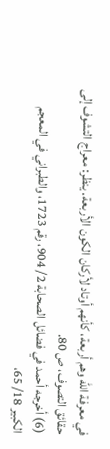في معرفة الله وهم أربعة، كأنهم أوتاد لأركان الكون الأربعة. ينظر: معراج التشوف إلى حقائق التصوف، ص 80.
(6) أخرجه أحمد في فضائل الصحابة 2/ 904، رقم 1723، والطبراني في المعجم الكبير 18/ 65،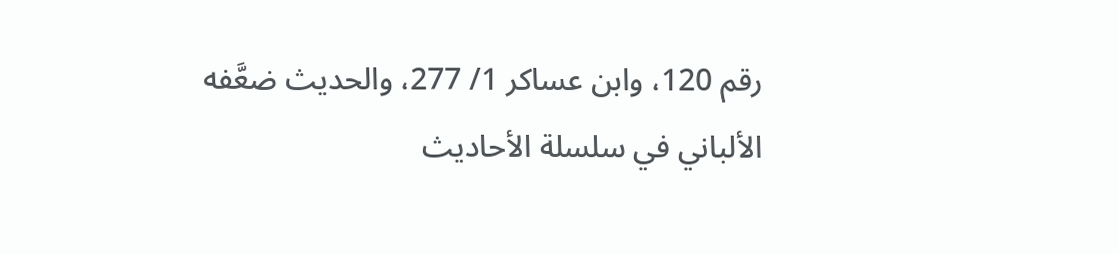رقم 120، وابن عساكر 1/ 277، والحديث ضعَّفه الألباني في سلسلة الأحاديث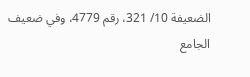الضعيفة 10/ 321، رقم 4779، وفي ضعيف الجامع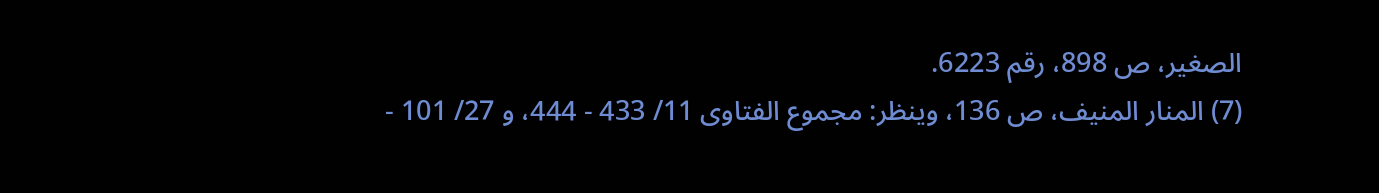الصغير، ص 898، رقم 6223.
(7) المنار المنيف، ص 136، وينظر: مجموع الفتاوى 11/ 433 - 444، و 27/ 101 -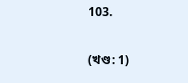103.

(খণ্ড: 1)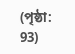(পৃষ্ঠা: 93)